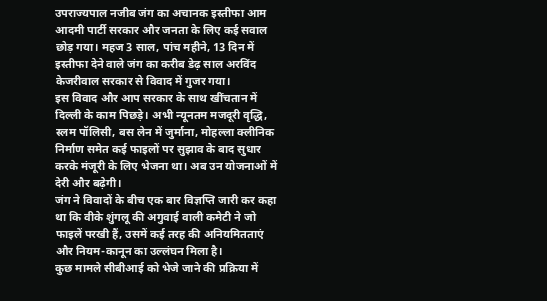उपराज्यपाल नजीब जंग का अचानक इस्तीफा आम आदमी पार्टी सरकार और जनता के लिए कई सवाल छोड़ गया। महज 3 साल, पांच महीने, 13 दिन में इस्तीफा देने वाले जंग का करीब डेढ़ साल अरविंद केजरीवाल सरकार से विवाद में गुजर गया।
इस विवाद और आप सरकार के साथ खींचतान में दिल्ली के काम पिछड़े। अभी न्यूनतम मजदूरी वृद्धि, स्लम पॉलिसी, बस लेन में जुर्माना, मोहल्ला क्लीनिक निर्माण समेत कई फाइलों पर सुझाव के बाद सुधार करके मंजूरी के लिए भेजना था। अब उन योजनाओं में देरी और बढ़ेगी।
जंग ने विवादों के बीच एक बार विज्ञप्ति जारी कर कहा था कि वीके शुंगलू की अगुवाई वाली कमेटी ने जो फाइलें परखी हैं, उसमें कई तरह की अनियमितताएं और नियम-कानून का उल्लंघन मिला है।
कुछ मामले सीबीआई को भेजे जाने की प्रक्रिया में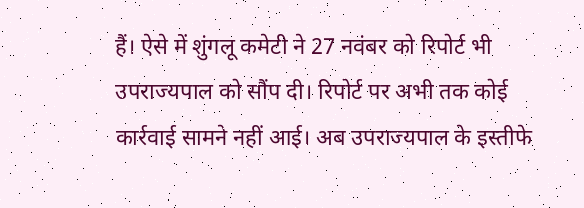हैं। ऐसे में शुंगलू कमेटी ने 27 नवंबर को रिपोर्ट भी उपराज्यपाल को सौंप दी। रिपोर्ट पर अभी तक कोई कार्रवाई सामने नहीं आई। अब उपराज्यपाल के इस्तीफे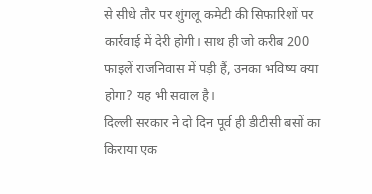से सीधे तौर पर शुंगलू कमेटी की सिफारिशों पर कार्रवाई में देरी होगी। साथ ही जो करीब 200 फाइलें राजनिवास में पड़ी हैं, उनका भविष्य क्या होगा? यह भी सवाल है।
दिल्ली सरकार ने दो दिन पूर्व ही डीटीसी बसों का किराया एक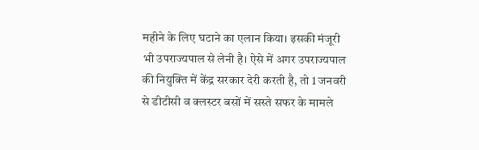महीने के लिए घटाने का एलान किया। इसकी मंजूरी भी उपराज्यपाल से लेनी है। ऐसे में अगर उपराज्यपाल की नियुक्ति में केंद्र सरकार देरी करती है, तो 1 जनवरी से डीटीसी व क्लस्टर बसों में सस्ते सफर के मामले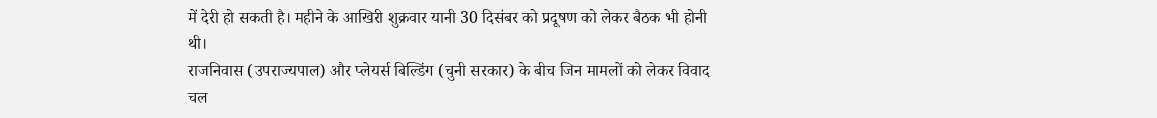में देरी हो सकती है। महीने के आखिरी शुक्रवार यानी 30 दिसंबर को प्रदूषण को लेकर बैठक भी होनी थी।
राजनिवास (उपराज्यपाल) और प्लेयर्स बिल्डिंग (चुनी सरकार) के बीच जिन मामलों को लेकर विवाद चल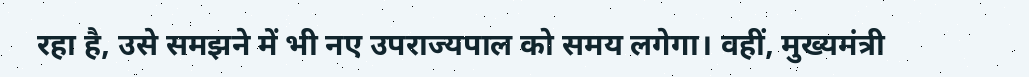रहा है, उसे समझने में भी नए उपराज्यपाल को समय लगेगा। वहीं, मुख्यमंत्री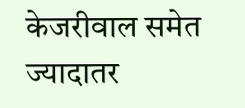केजरीवाल समेत ज्यादातर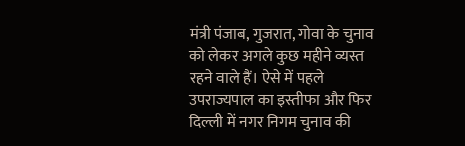मंत्री पंजाब, गुजरात, गोवा के चुनाव को लेकर अगले कुछ महीने व्यस्त रहने वाले हैं। ऐसे में पहले उपराज्यपाल का इस्तीफा और फिर दिल्ली में नगर निगम चुनाव की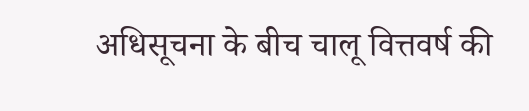अधिसूचना के बीच चालू वित्तवर्ष की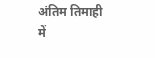अंतिम तिमाही में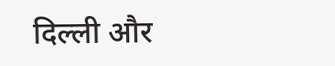दिल्ली और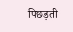पिछड़ती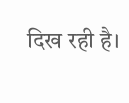दिख रही है।